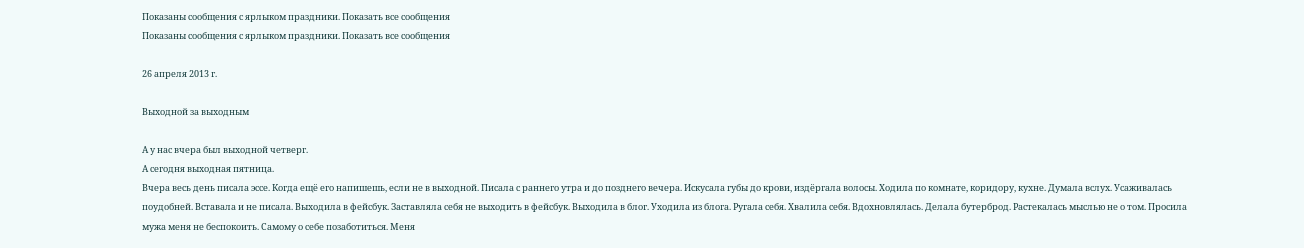Показаны сообщения с ярлыком праздники. Показать все сообщения
Показаны сообщения с ярлыком праздники. Показать все сообщения

26 апреля 2013 г.

Выходной за выходным

А у нас вчера был выходной четверг.
А сегодня выходная пятница.
Вчера весь день писала эссе. Когда ещё его напишешь, если не в выходной. Писала с раннего утра и до позднего вечера. Искусала губы до крови, издёргала волосы. Ходила по комнате, коридору, кухне. Думала вслух. Усаживалась поудобней. Вставала и не писала. Выходила в фейсбук. Заставляла себя не выходить в фейсбук. Выходила в блог. Уходила из блога. Ругала себя. Хвалила себя. Вдохновлялась. Делала бутерброд. Растекалась мыслью не о том. Просила мужа меня не беспокоить. Самому о себе позаботиться. Меня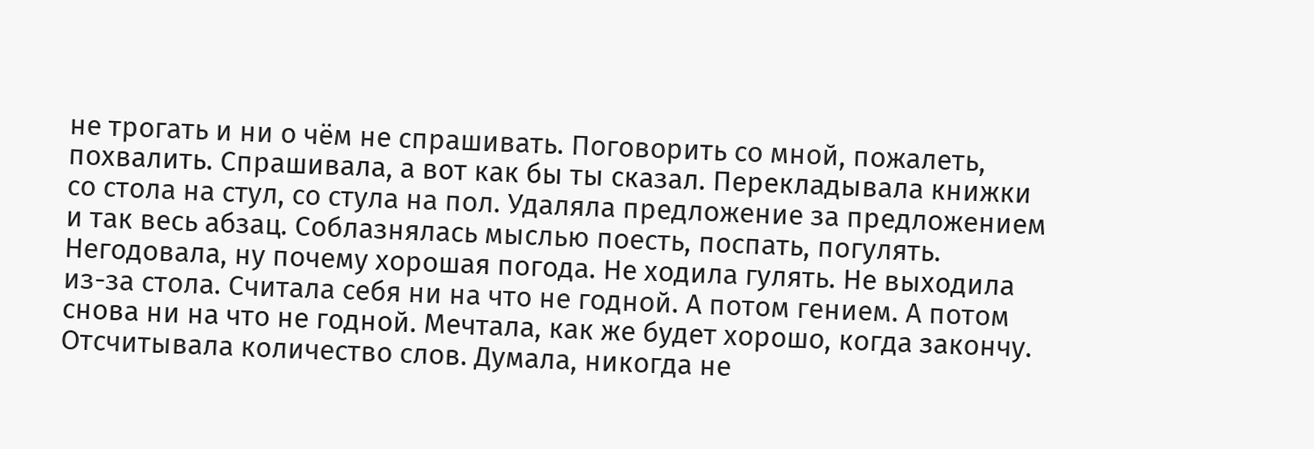не трогать и ни о чём не спрашивать. Поговорить со мной, пожалеть, похвалить. Спрашивала, а вот как бы ты сказал. Перекладывала книжки со стола на стул, со стула на пол. Удаляла предложение за предложением и так весь абзац. Соблазнялась мыслью поесть, поспать, погулять. Негодовала, ну почему хорошая погода. Не ходила гулять. Не выходила из-за стола. Считала себя ни на что не годной. А потом гением. А потом снова ни на что не годной. Мечтала, как же будет хорошо, когда закончу. Отсчитывала количество слов. Думала, никогда не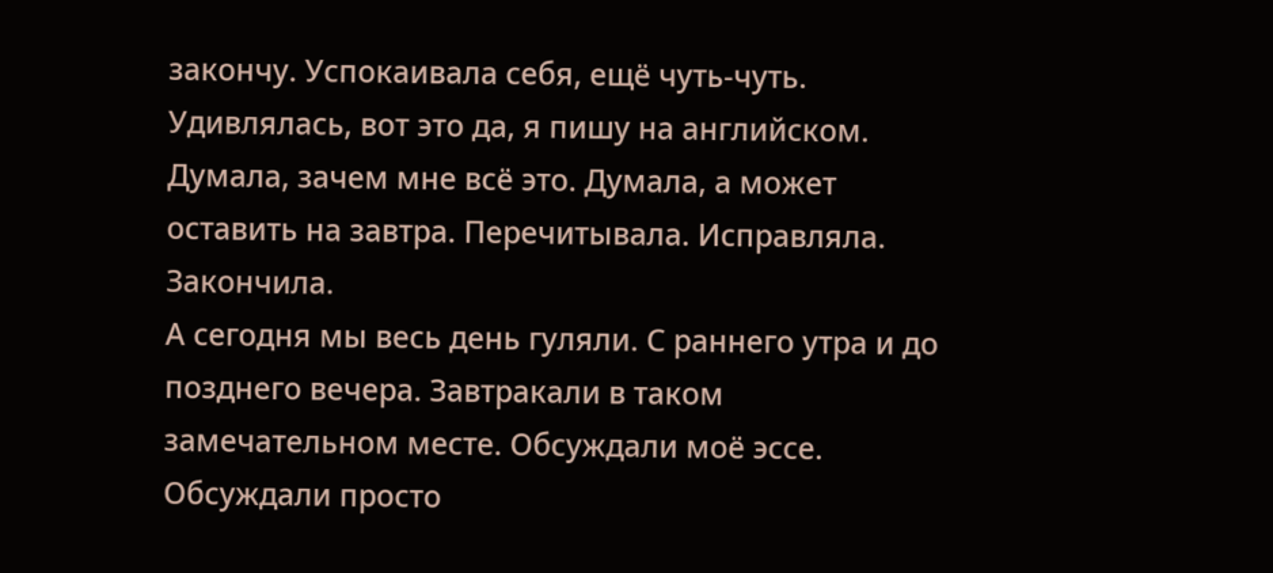закончу. Успокаивала себя, ещё чуть-чуть. Удивлялась, вот это да, я пишу на английском. Думала, зачем мне всё это. Думала, а может оставить на завтра. Перечитывала. Исправляла. Закончила.
А сегодня мы весь день гуляли. С раннего утра и до позднего вечера. Завтракали в таком замечательном месте. Обсуждали моё эссе. Обсуждали просто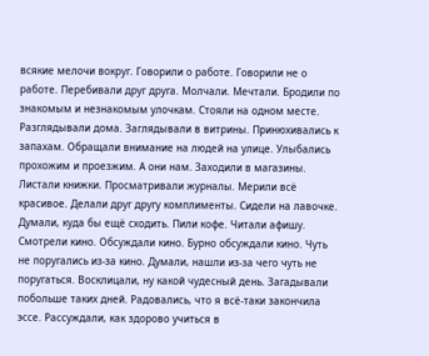всякие мелочи вокруг. Говорили о работе. Говорили не о работе. Перебивали друг друга. Молчали. Мечтали. Бродили по знакомым и незнакомым улочкам. Стояли на одном месте. Разглядывали дома. Заглядывали в витрины. Принюхивались к запахам. Обращали внимание на людей на улице. Улыбались прохожим и проезжим. А они нам. Заходили в магазины. Листали книжки. Просматривали журналы. Мерили всё красивое. Делали друг другу комплименты. Сидели на лавочке. Думали, куда бы ещё сходить. Пили кофе. Читали афишу. Смотрели кино. Обсуждали кино. Бурно обсуждали кино. Чуть не поругались из-за кино. Думали, нашли из-за чего чуть не поругаться. Восклицали, ну какой чудесный день. Загадывали побольше таких дней. Радовались, что я всё-таки закончила эссе. Рассуждали, как здорово учиться в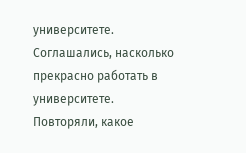университете. Соглашались, насколько прекрасно работать в университете. Повторяли, какое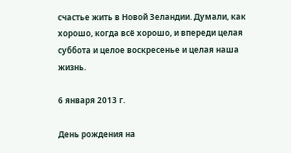счастье жить в Новой Зеландии. Думали, как хорошо, когда всё хорошо, и впереди целая суббота и целое воскресенье и целая наша жизнь.

6 января 2013 г.

День рождения на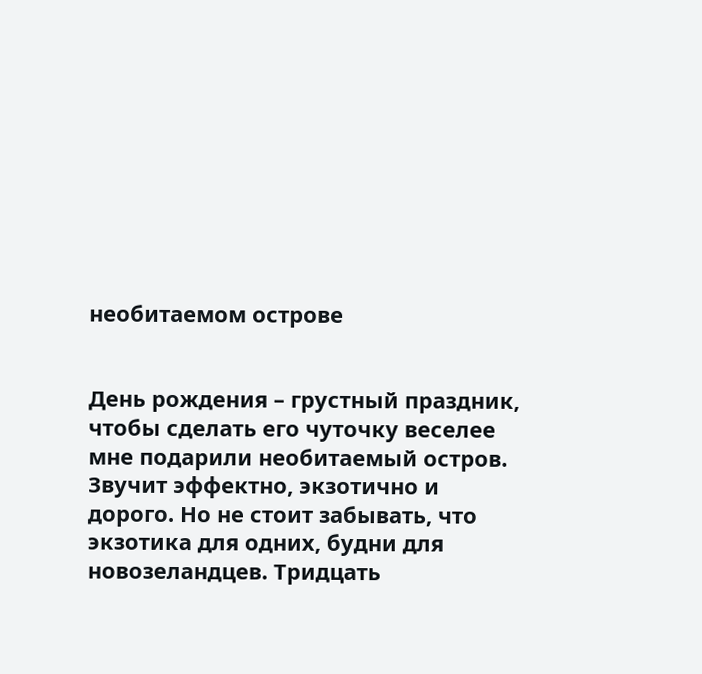необитаемом острове


День рождения – грустный праздник, чтобы сделать его чуточку веселее мне подарили необитаемый остров. Звучит эффектно, экзотично и дорого. Но не стоит забывать, что экзотика для одних, будни для новозеландцев. Тридцать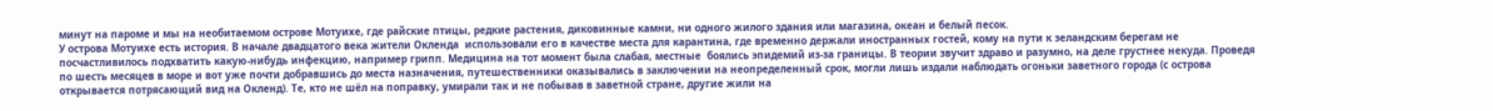минут на пароме и мы на необитаемом острове Мотуихе, где райские птицы, редкие растения, диковинные камни, ни одного жилого здания или магазина, океан и белый песок.
У острова Мотуихе есть история. В начале двадцатого века жители Окленда  использовали его в качестве места для карантина, где временно держали иностранных гостей, кому на пути к зеландским берегам не посчастливилось подхватить какую-нибудь инфекцию, например грипп. Медицина на тот момент была слабая, местные  боялись эпидемий из-за границы. В теории звучит здраво и разумно, на деле грустнее некуда. Проведя по шесть месяцев в море и вот уже почти добравшись до места назначения, путешественники оказывались в заключении на неопределенный срок, могли лишь издали наблюдать огоньки заветного города (с острова открывается потрясающий вид на Окленд). Те, кто не шёл на поправку, умирали так и не побывав в заветной стране, другие жили на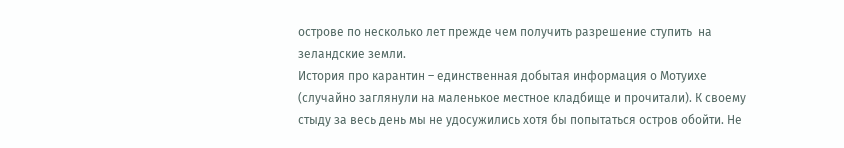острове по несколько лет прежде чем получить разрешение ступить  на зеландские земли.
История про карантин – единственная добытая информация о Мотуихе (случайно заглянули на маленькое местное кладбище и прочитали). К своему стыду за весь день мы не удосужились хотя бы попытаться остров обойти. Не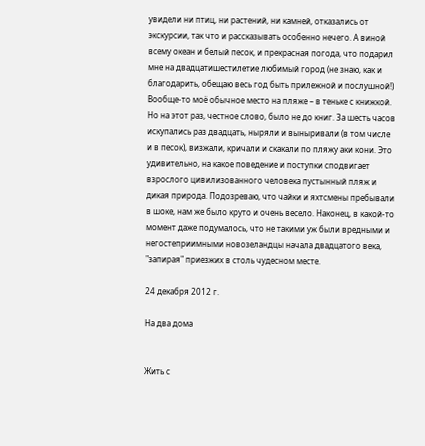увидели ни птиц, ни растений, ни камней, отказались от экскурсии, так что и рассказывать особенно нечего. А виной всему океан и белый песок, и прекрасная погода, что подарил мне на двадцатишестилетие любимый город (не знаю, как и благодарить, обещаю весь год быть прилежной и послушной!)
Вообще-то моё обычное место на пляже – в теньке с книжкой. Но на этот раз, честное слово, было не до книг. За шесть часов искупались раз двадцать, ныряли и выныривали (в том числе и в песок), визжали, кричали и скакали по пляжу аки кони. Это удивительно, на какое поведение и поступки сподвигает взрослого цивилизованного человека пустынный пляж и дикая природа. Подозреваю, что чайки и яхтсмены пребывали в шоке, нам же было круто и очень весело. Наконец, в какой-то момент даже подумалось, что не такими уж были вредными и негостеприимными новозеландцы начала двадцатого века, "запирая" приезжих в столь чудесном месте.

24 декабря 2012 г.

На два дома


Жить с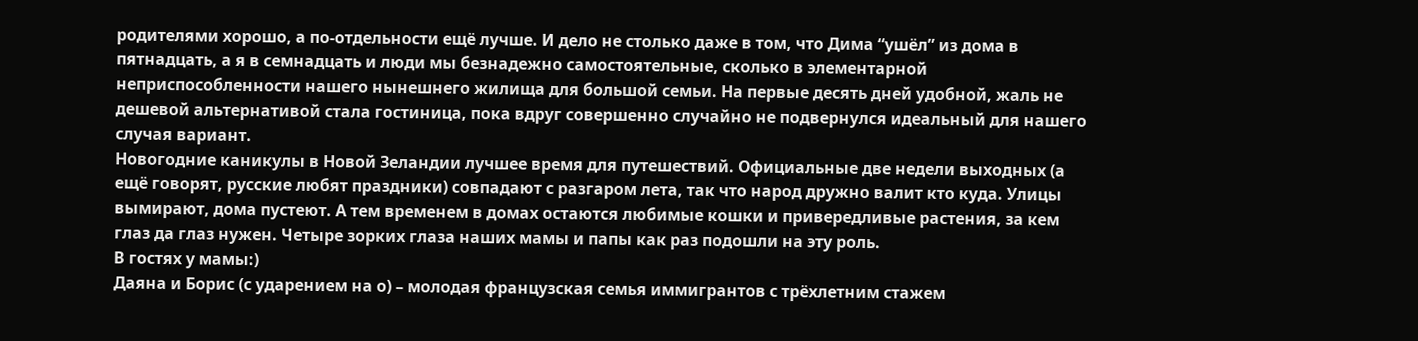родителями хорошо, а по-отдельности ещё лучше. И дело не столько даже в том, что Дима “ушёл” из дома в пятнадцать, а я в семнадцать и люди мы безнадежно самостоятельные, сколько в элементарной неприспособленности нашего нынешнего жилища для большой семьи. На первые десять дней удобной, жаль не дешевой альтернативой стала гостиница, пока вдруг совершенно случайно не подвернулся идеальный для нашего случая вариант.
Новогодние каникулы в Новой Зеландии лучшее время для путешествий. Официальные две недели выходных (а ещё говорят, русские любят праздники) совпадают с разгаром лета, так что народ дружно валит кто куда. Улицы вымирают, дома пустеют. А тем временем в домах остаются любимые кошки и привередливые растения, за кем глаз да глаз нужен. Четыре зорких глаза наших мамы и папы как раз подошли на эту роль.
В гостях у мамы:)
Даяна и Борис (с ударением на о) – молодая французская семья иммигрантов с трёхлетним стажем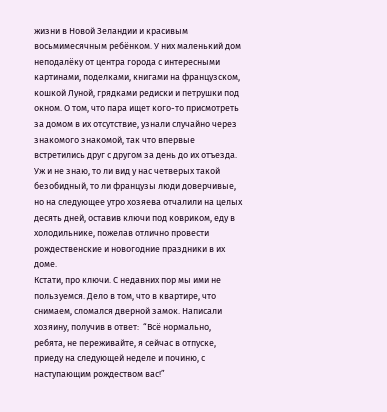жизни в Новой Зеландии и красивым восьмимесячным ребёнком. У них маленький дом неподалёку от центра города с интересными картинами, поделками, книгами на французском, кошкой Луной, грядками редиски и петрушки под окном. О том, что пара ищет кого-то присмотреть за домом в их отсутствие, узнали случайно через знакомого знакомой, так что впервые встретились друг с другом за день до их отъезда. Уж и не знаю, то ли вид у нас четверых такой безобидный, то ли французы люди доверчивые, но на следующее утро хозяева отчалили на целых десять дней, оставив ключи под ковриком, еду в холодильнике, пожелав отлично провести рождественские и новогодние праздники в их доме.
Кстати, про ключи. С недавних пор мы ими не пользуемся. Дело в том, что в квартире, что снимаем, сломался дверной замок. Написали хозяину, получив в ответ:  “Всё нормально, ребята, не переживайте, я сейчас в отпуске, приеду на следующей неделе и починю, с наступающим рождеством вас!”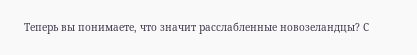Теперь вы понимаете, что значит расслабленные новозеландцы? С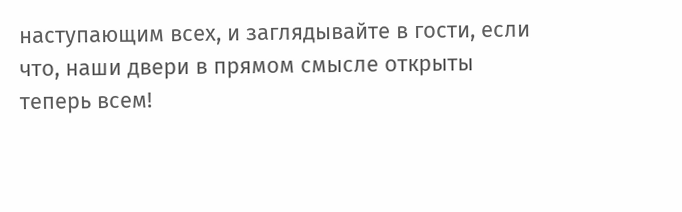наступающим всех, и заглядывайте в гости, если что, наши двери в прямом смысле открыты теперь всем!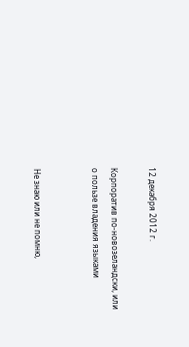12 декабря 2012 г.

Корпоратив по-новозеландски, или о пользе владения языками


Не знаю или не помню,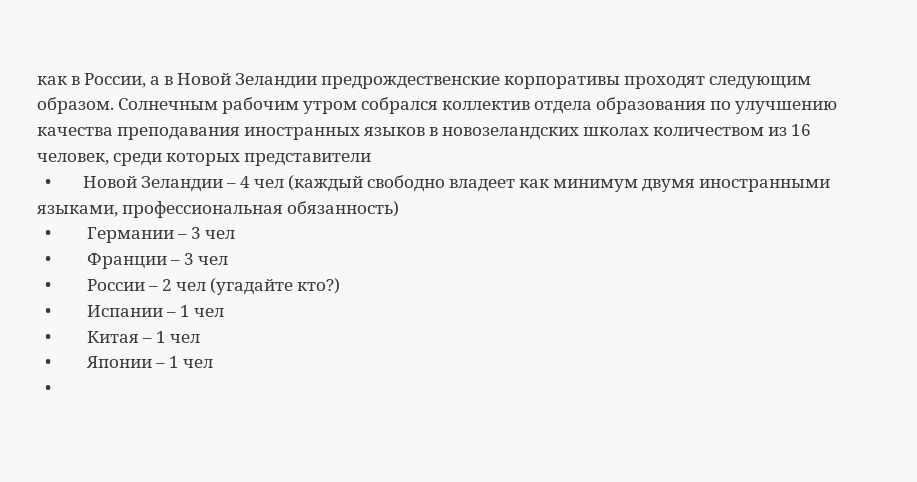как в России, а в Новой Зеландии предрождественские корпоративы проходят следующим образом. Солнечным рабочим утром собрался коллектив отдела образования по улучшению качества преподавания иностранных языков в новозеландских школах количеством из 16 человек, среди которых представители
  •        Новой Зеландии – 4 чел (каждый свободно владеет как минимум двумя иностранными языками, профессиональная обязанность)
  •         Германии – 3 чел
  •         Франции – 3 чел
  •         России – 2 чел (угадайте кто?)
  •         Испании – 1 чел
  •         Китая – 1 чел
  •         Японии – 1 чел
  •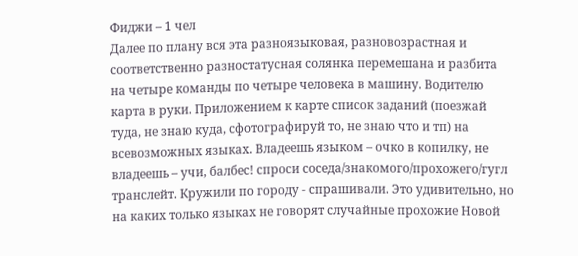Фиджи – 1 чел
Далее по плану вся эта разноязыковая, разновозрастная и соответственно разностатусная солянка перемешана и разбита на четыре команды по четыре человека в машину. Водителю карта в руки. Приложением к карте список заданий (поезжай туда, не знаю куда, сфотографируй то, не знаю что и тп) на всевозможных языках. Владеешь языком – очко в копилку, не владеешь – учи, балбес! спроси соседа/знакомого/прохожего/гугл транслейт. Кружили по городу - спрашивали. Это удивительно, но на каких только языках не говорят случайные прохожие Новой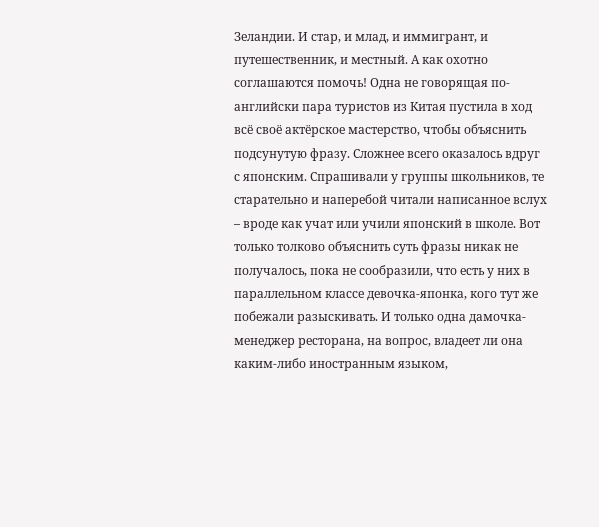Зеландии. И стар, и млад, и иммигрант, и путешественник, и местный. А как охотно соглашаются помочь! Одна не говорящая по-английски пара туристов из Китая пустила в ход всё своё актёрское мастерство, чтобы объяснить подсунутую фразу. Сложнее всего оказалось вдруг с японским. Спрашивали у группы школьников, те старательно и наперебой читали написанное вслух – вроде как учат или учили японский в школе. Вот только толково объяснить суть фразы никак не получалось, пока не сообразили, что есть у них в параллельном классе девочка-японка, кого тут же побежали разыскивать. И только одна дамочка-менеджер ресторана, на вопрос, владеет ли она каким-либо иностранным языком,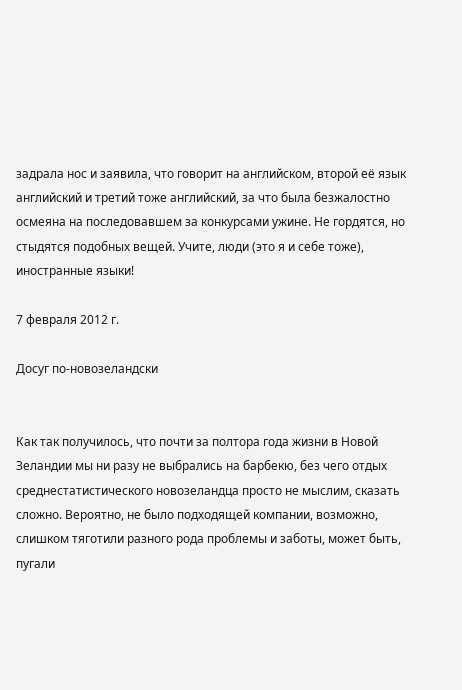задрала нос и заявила, что говорит на английском, второй её язык английский и третий тоже английский, за что была безжалостно осмеяна на последовавшем за конкурсами ужине. Не гордятся, но стыдятся подобных вещей. Учите, люди (это я и себе тоже), иностранные языки!

7 февраля 2012 г.

Досуг по-новозеландски


Как так получилось, что почти за полтора года жизни в Новой Зеландии мы ни разу не выбрались на барбекю, без чего отдых среднестатистического новозеландца просто не мыслим, сказать сложно. Вероятно, не было подходящей компании, возможно, слишком тяготили разного рода проблемы и заботы, может быть, пугали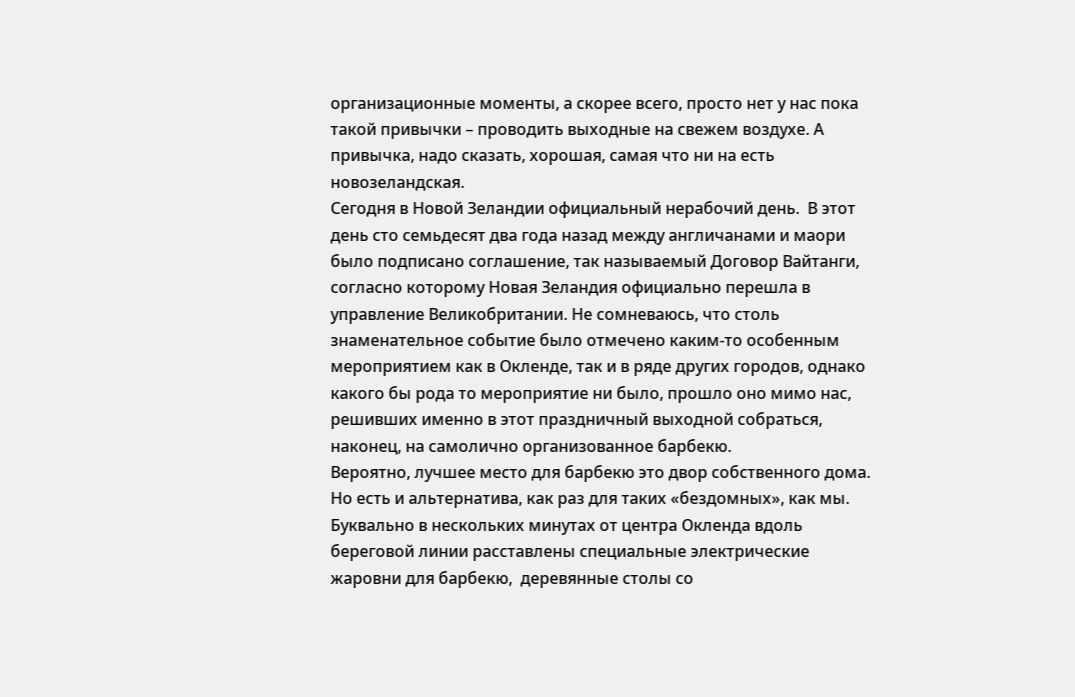организационные моменты, а скорее всего, просто нет у нас пока такой привычки – проводить выходные на свежем воздухе. А привычка, надо сказать, хорошая, самая что ни на есть новозеландская.
Сегодня в Новой Зеландии официальный нерабочий день.  В этот день сто семьдесят два года назад между англичанами и маори было подписано соглашение, так называемый Договор Вайтанги, согласно которому Новая Зеландия официально перешла в управление Великобритании. Не сомневаюсь, что столь знаменательное событие было отмечено каким-то особенным мероприятием как в Окленде, так и в ряде других городов, однако какого бы рода то мероприятие ни было, прошло оно мимо нас, решивших именно в этот праздничный выходной собраться, наконец, на самолично организованное барбекю.
Вероятно, лучшее место для барбекю это двор собственного дома. Но есть и альтернатива, как раз для таких «бездомных», как мы. Буквально в нескольких минутах от центра Окленда вдоль береговой линии расставлены специальные электрические жаровни для барбекю,  деревянные столы со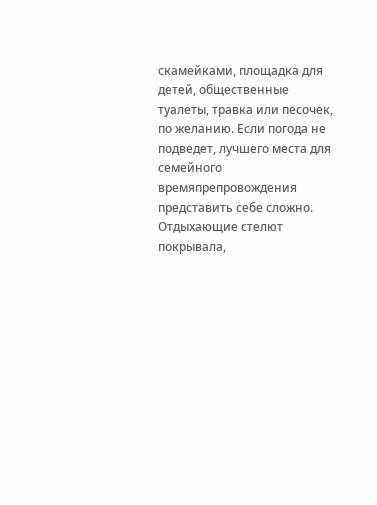скамейками, площадка для детей, общественные туалеты, травка или песочек, по желанию. Если погода не подведет, лучшего места для семейного времяпрепровождения представить себе сложно. Отдыхающие стелют покрывала,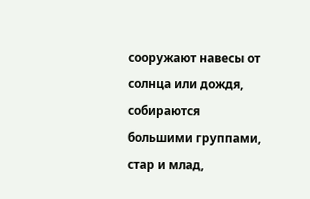сооружают навесы от солнца или дождя, собираются большими группами, стар и млад,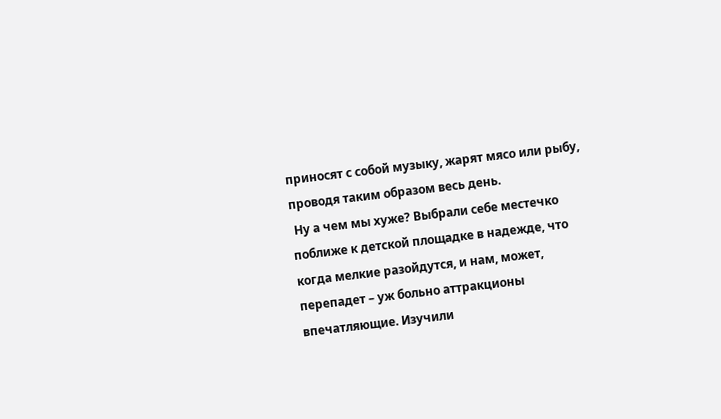приносят с собой музыку, жарят мясо или рыбу, проводя таким образом весь день.
 Ну а чем мы хуже? Выбрали себе местечко поближе к детской площадке в надежде, что когда мелкие разойдутся, и нам, может, перепадет – уж больно аттракционы впечатляющие. Изучили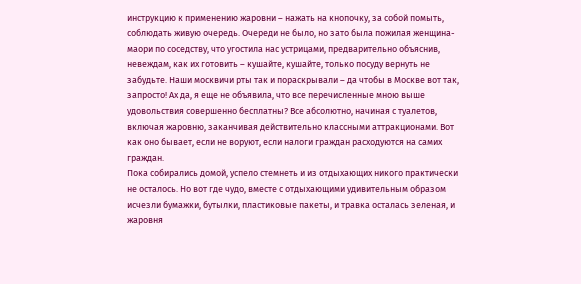инструкцию к применению жаровни – нажать на кнопочку, за собой помыть, соблюдать живую очередь. Очереди не было, но зато была пожилая женщина-маори по соседству, что угостила нас устрицами, предварительно объяснив, невеждам, как их готовить – кушайте, кушайте, только посуду вернуть не забудьте. Наши москвичи рты так и пораскрывали – да чтобы в Москве вот так, запросто! Ах да, я еще не объявила, что все перечисленные мною выше удовольствия совершенно бесплатны? Все абсолютно, начиная с туалетов, включая жаровню, заканчивая действительно классными аттракционами. Вот как оно бывает, если не воруют, если налоги граждан расходуются на самих граждан.
Пока собирались домой, успело стемнеть и из отдыхающих никого практически не осталось. Но вот где чудо, вместе с отдыхающими удивительным образом исчезли бумажки, бутылки, пластиковые пакеты, и травка осталась зеленая, и жаровня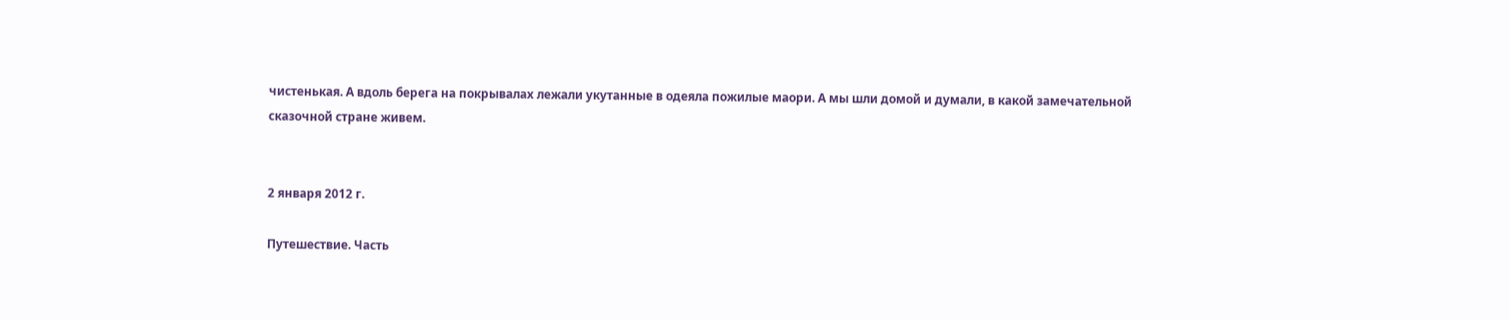чистенькая. А вдоль берега на покрывалах лежали укутанные в одеяла пожилые маори. А мы шли домой и думали, в какой замечательной сказочной стране живем.


2 января 2012 г.

Путешествие. Часть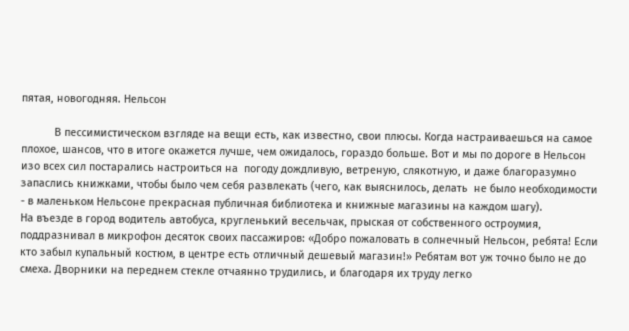пятая, новогодняя. Нельсон

           В пессимистическом взгляде на вещи есть, как известно, свои плюсы. Когда настраиваешься на самое плохое, шансов, что в итоге окажется лучше, чем ожидалось, гораздо больше. Вот и мы по дороге в Нельсон изо всех сил постарались настроиться на  погоду дождливую, ветреную, слякотную, и даже благоразумно запаслись книжками, чтобы было чем себя развлекать (чего, как выяснилось, делать  не было необходимости - в маленьком Нельсоне прекрасная публичная библиотека и книжные магазины на каждом шагу).
На въезде в город водитель автобуса, кругленький весельчак, прыская от собственного остроумия, поддразнивал в микрофон десяток своих пассажиров: «Добро пожаловать в солнечный Нельсон, ребята! Если кто забыл купальный костюм, в центре есть отличный дешевый магазин!» Ребятам вот уж точно было не до смеха. Дворники на переднем стекле отчаянно трудились, и благодаря их труду легко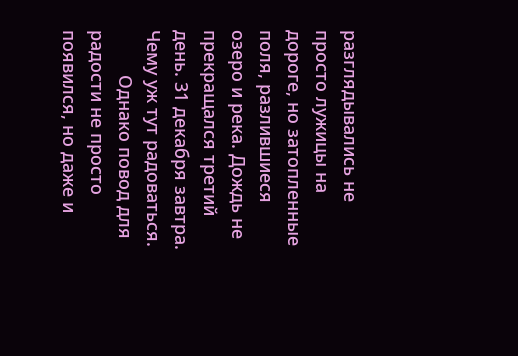разглядывались не просто лужицы на дороге, но затопленные поля, разлившиеся озеро и река. Дождь не прекращался третий день. 31 декабря завтра. Чему уж тут радоваться.
         Однако повод для радости не просто появился, но даже и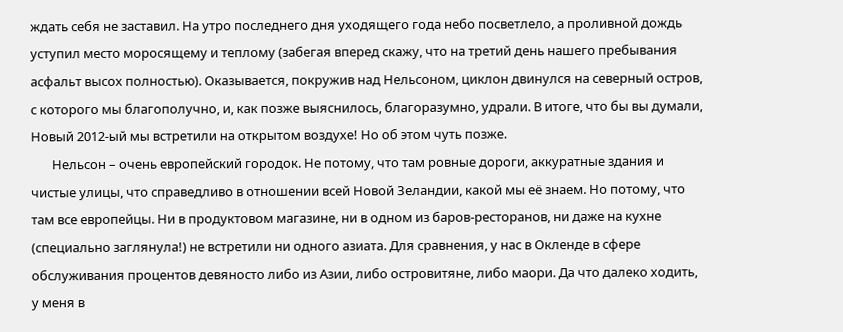ждать себя не заставил. На утро последнего дня уходящего года небо посветлело, а проливной дождь уступил место моросящему и теплому (забегая вперед скажу, что на третий день нашего пребывания асфальт высох полностью). Оказывается, покружив над Нельсоном, циклон двинулся на северный остров, с которого мы благополучно, и, как позже выяснилось, благоразумно, удрали. В итоге, что бы вы думали, Новый 2012-ый мы встретили на открытом воздухе! Но об этом чуть позже.
       Нельсон – очень европейский городок. Не потому, что там ровные дороги, аккуратные здания и чистые улицы, что справедливо в отношении всей Новой Зеландии, какой мы её знаем. Но потому, что там все европейцы. Ни в продуктовом магазине, ни в одном из баров-ресторанов, ни даже на кухне (специально заглянула!) не встретили ни одного азиата. Для сравнения, у нас в Окленде в сфере обслуживания процентов девяносто либо из Азии, либо островитяне, либо маори. Да что далеко ходить, у меня в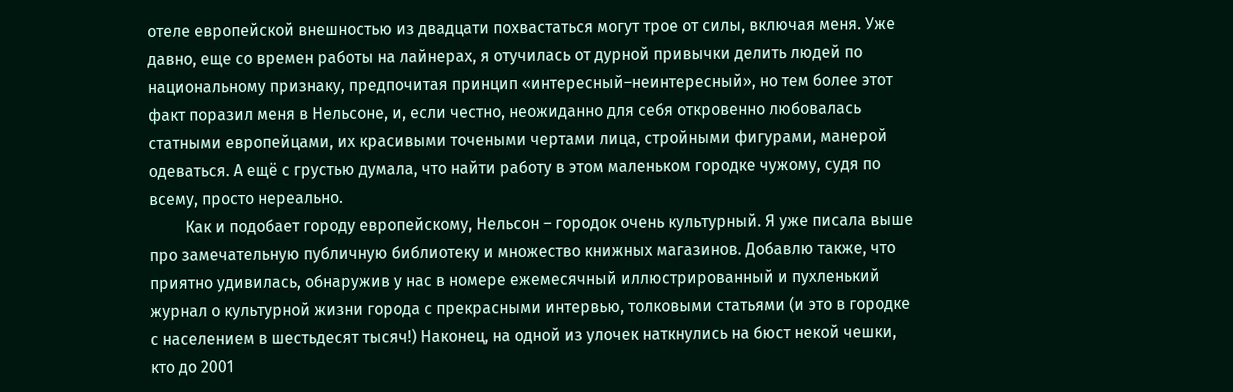отеле европейской внешностью из двадцати похвастаться могут трое от силы, включая меня. Уже давно, еще со времен работы на лайнерах, я отучилась от дурной привычки делить людей по национальному признаку, предпочитая принцип «интересный–неинтересный», но тем более этот факт поразил меня в Нельсоне, и, если честно, неожиданно для себя откровенно любовалась статными европейцами, их красивыми точеными чертами лица, стройными фигурами, манерой одеваться. А ещё с грустью думала, что найти работу в этом маленьком городке чужому, судя по всему, просто нереально.
         Как и подобает городу европейскому, Нельсон – городок очень культурный. Я уже писала выше про замечательную публичную библиотеку и множество книжных магазинов. Добавлю также, что приятно удивилась, обнаружив у нас в номере ежемесячный иллюстрированный и пухленький журнал о культурной жизни города с прекрасными интервью, толковыми статьями (и это в городке с населением в шестьдесят тысяч!) Наконец, на одной из улочек наткнулись на бюст некой чешки, кто до 2001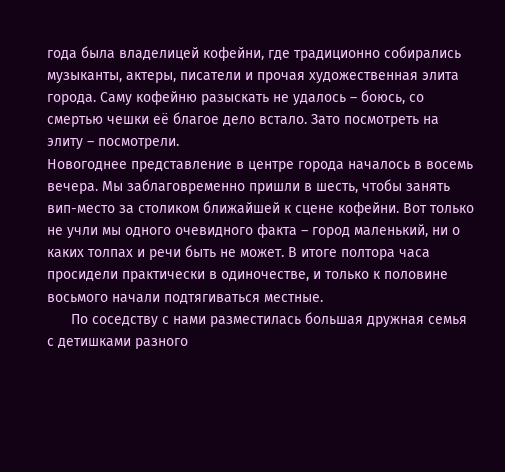года была владелицей кофейни, где традиционно собирались музыканты, актеры, писатели и прочая художественная элита города. Саму кофейню разыскать не удалось – боюсь, со смертью чешки её благое дело встало. Зато посмотреть на элиту – посмотрели.
Новогоднее представление в центре города началось в восемь вечера. Мы заблаговременно пришли в шесть, чтобы занять вип-место за столиком ближайшей к сцене кофейни. Вот только не учли мы одного очевидного факта – город маленький, ни о каких толпах и речи быть не может. В итоге полтора часа просидели практически в одиночестве, и только к половине восьмого начали подтягиваться местные.
      По соседству с нами разместилась большая дружная семья с детишками разного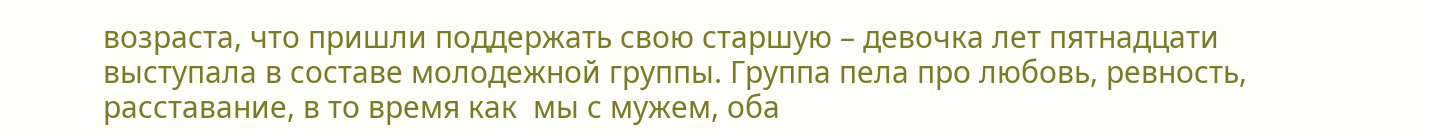возраста, что пришли поддержать свою старшую – девочка лет пятнадцати выступала в составе молодежной группы. Группа пела про любовь, ревность, расставание, в то время как  мы с мужем, оба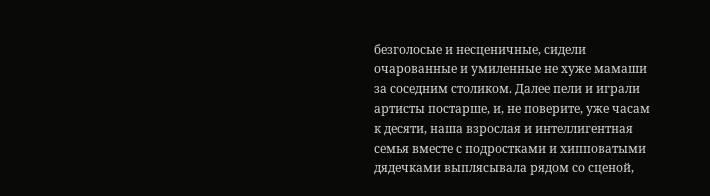безголосые и несценичные, сидели очарованные и умиленные не хуже мамаши за соседним столиком. Далее пели и играли артисты постарше, и, не поверите, уже часам к десяти, наша взрослая и интеллигентная семья вместе с подростками и хипповатыми дядечками выплясывала рядом со сценой,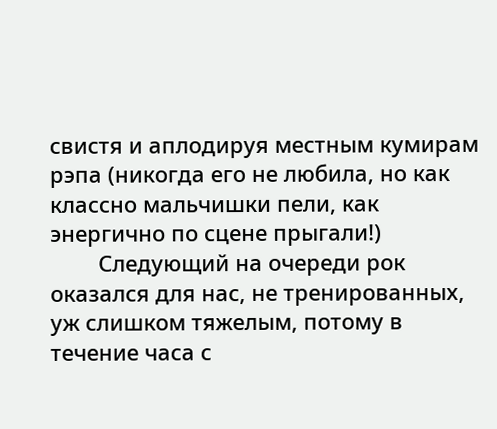свистя и аплодируя местным кумирам рэпа (никогда его не любила, но как классно мальчишки пели, как энергично по сцене прыгали!)
        Следующий на очереди рок оказался для нас, не тренированных, уж слишком тяжелым, потому в течение часа с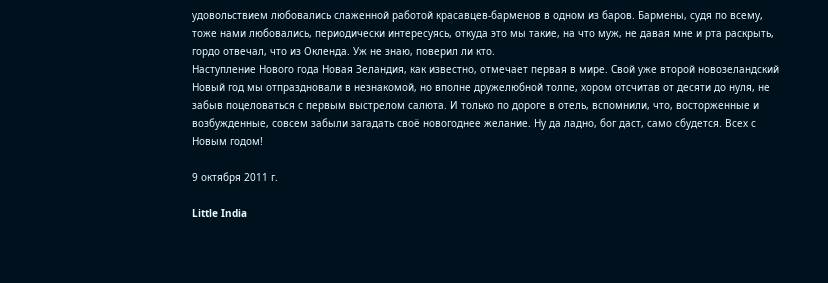удовольствием любовались слаженной работой красавцев-барменов в одном из баров. Бармены, судя по всему, тоже нами любовались, периодически интересуясь, откуда это мы такие, на что муж, не давая мне и рта раскрыть, гордо отвечал, что из Окленда. Уж не знаю, поверил ли кто.
Наступление Нового года Новая Зеландия, как известно, отмечает первая в мире. Свой уже второй новозеландский Новый год мы отпраздновали в незнакомой, но вполне дружелюбной толпе, хором отсчитав от десяти до нуля, не забыв поцеловаться с первым выстрелом салюта. И только по дороге в отель, вспомнили, что, восторженные и возбужденные, совсем забыли загадать своё новогоднее желание. Ну да ладно, бог даст, само сбудется. Всех с Новым годом!

9 октября 2011 г.

Little India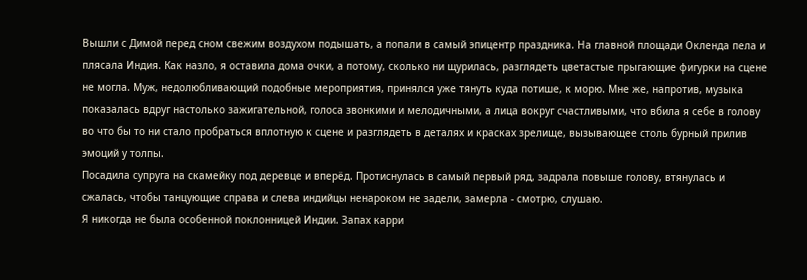Вышли с Димой перед сном свежим воздухом подышать, а попали в самый эпицентр праздника. На главной площади Окленда пела и плясала Индия. Как назло, я оставила дома очки, а потому, сколько ни щурилась, разглядеть цветастые прыгающие фигурки на сцене не могла. Муж, недолюбливающий подобные мероприятия, принялся уже тянуть куда потише, к морю. Мне же, напротив, музыка показалась вдруг настолько зажигательной, голоса звонкими и мелодичными, а лица вокруг счастливыми, что вбила я себе в голову во что бы то ни стало пробраться вплотную к сцене и разглядеть в деталях и красках зрелище, вызывающее столь бурный прилив эмоций у толпы.
Посадила супруга на скамейку под деревце и вперёд. Протиснулась в самый первый ряд, задрала повыше голову, втянулась и сжалась, чтобы танцующие справа и слева индийцы ненароком не задели, замерла - смотрю, слушаю.
Я никогда не была особенной поклонницей Индии. Запах карри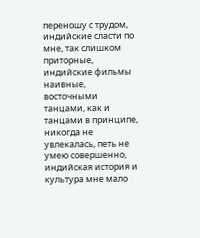переношу с трудом, индийские сласти по мне, так слишком приторные, индийские фильмы наивные, восточными танцами, как и танцами в принципе, никогда не увлекалась, петь не умею совершенно, индийская история и культура мне мало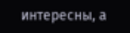интересны, а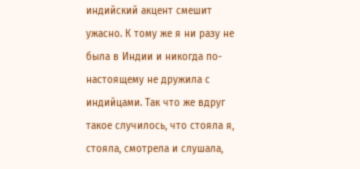индийский акцент смешит ужасно. К тому же я ни разу не была в Индии и никогда по-настоящему не дружила с индийцами. Так что же вдруг такое случилось, что стояла я, стояла, смотрела и слушала,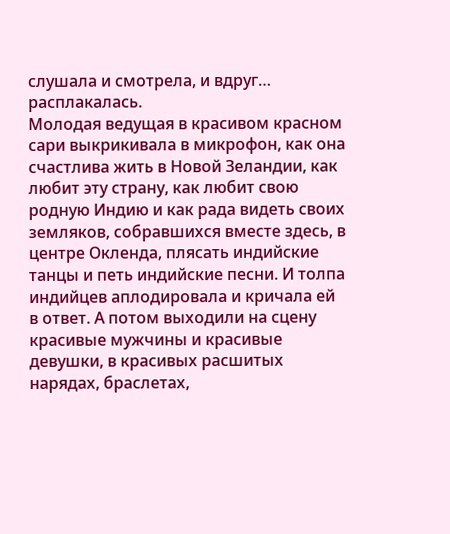слушала и смотрела, и вдруг… расплакалась.
Молодая ведущая в красивом красном сари выкрикивала в микрофон, как она счастлива жить в Новой Зеландии, как любит эту страну, как любит свою родную Индию и как рада видеть своих земляков, собравшихся вместе здесь, в центре Окленда, плясать индийские танцы и петь индийские песни. И толпа индийцев аплодировала и кричала ей в ответ. А потом выходили на сцену красивые мужчины и красивые девушки, в красивых расшитых нарядах, браслетах,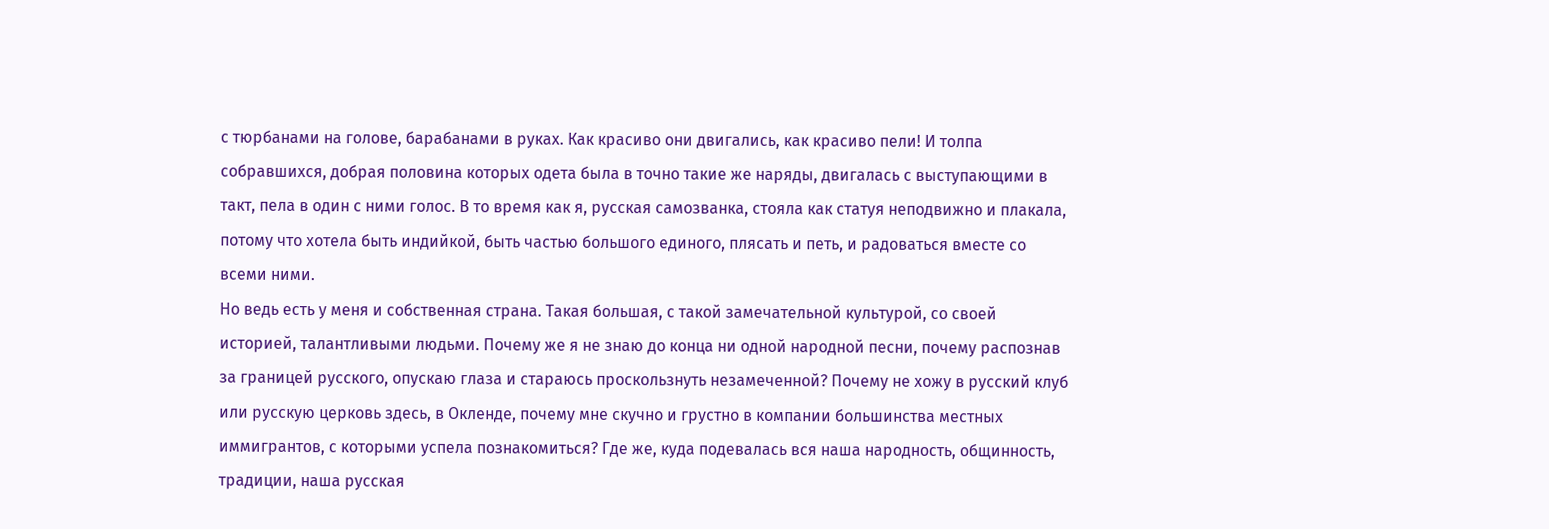с тюрбанами на голове, барабанами в руках. Как красиво они двигались, как красиво пели! И толпа собравшихся, добрая половина которых одета была в точно такие же наряды, двигалась с выступающими в такт, пела в один с ними голос. В то время как я, русская самозванка, стояла как статуя неподвижно и плакала, потому что хотела быть индийкой, быть частью большого единого, плясать и петь, и радоваться вместе со всеми ними.
Но ведь есть у меня и собственная страна. Такая большая, с такой замечательной культурой, со своей историей, талантливыми людьми. Почему же я не знаю до конца ни одной народной песни, почему распознав за границей русского, опускаю глаза и стараюсь проскользнуть незамеченной? Почему не хожу в русский клуб или русскую церковь здесь, в Окленде, почему мне скучно и грустно в компании большинства местных иммигрантов, с которыми успела познакомиться? Где же, куда подевалась вся наша народность, общинность, традиции, наша русская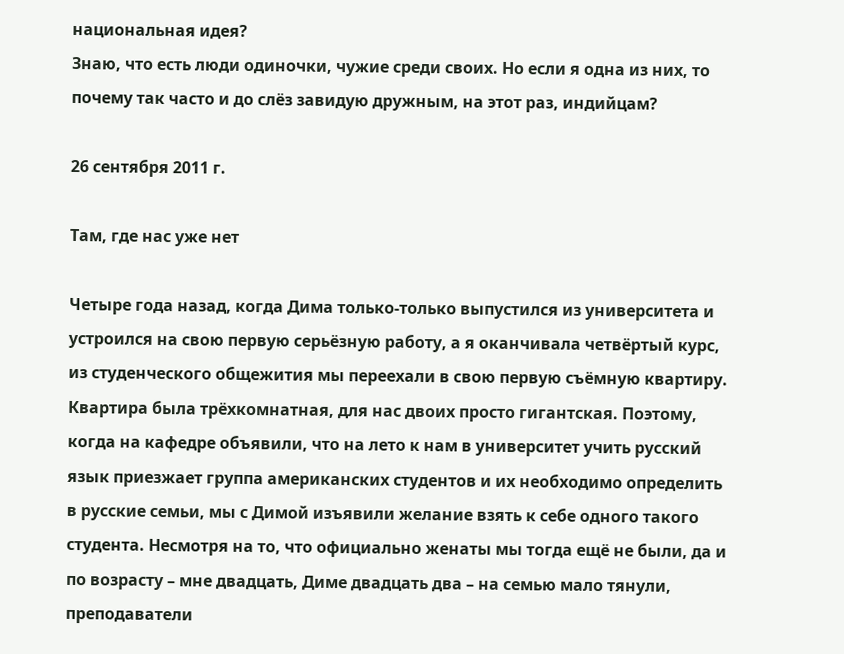национальная идея?
Знаю, что есть люди одиночки, чужие среди своих. Но если я одна из них, то почему так часто и до слёз завидую дружным, на этот раз, индийцам?

26 сентября 2011 г.

Там, где нас уже нет

Четыре года назад, когда Дима только-только выпустился из университета и устроился на свою первую серьёзную работу, а я оканчивала четвёртый курс, из студенческого общежития мы переехали в свою первую съёмную квартиру. Квартира была трёхкомнатная, для нас двоих просто гигантская. Поэтому, когда на кафедре объявили, что на лето к нам в университет учить русский язык приезжает группа американских студентов и их необходимо определить в русские семьи, мы с Димой изъявили желание взять к себе одного такого студента. Несмотря на то, что официально женаты мы тогда ещё не были, да и по возрасту – мне двадцать, Диме двадцать два – на семью мало тянули, преподаватели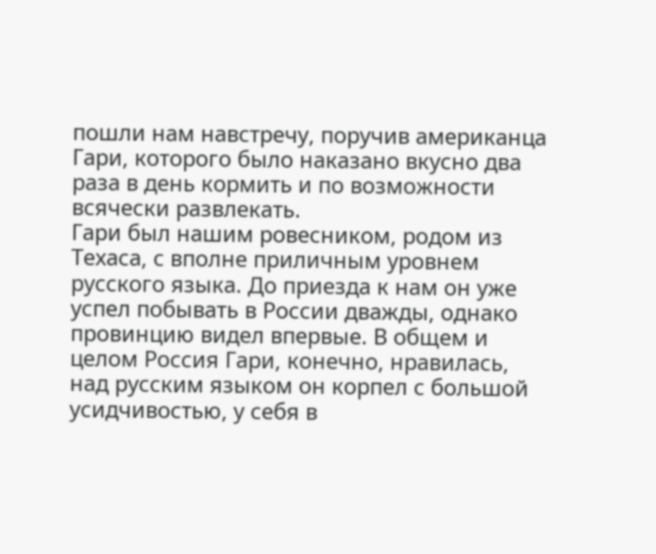пошли нам навстречу, поручив американца Гари, которого было наказано вкусно два раза в день кормить и по возможности всячески развлекать.
Гари был нашим ровесником, родом из Техаса, с вполне приличным уровнем русского языка. До приезда к нам он уже успел побывать в России дважды, однако провинцию видел впервые. В общем и целом Россия Гари, конечно, нравилась, над русским языком он корпел с большой усидчивостью, у себя в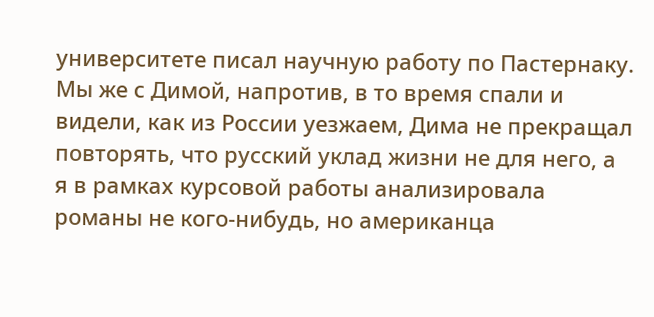университете писал научную работу по Пастернаку. Мы же с Димой, напротив, в то время спали и видели, как из России уезжаем, Дима не прекращал повторять, что русский уклад жизни не для него, а я в рамках курсовой работы анализировала романы не кого-нибудь, но американца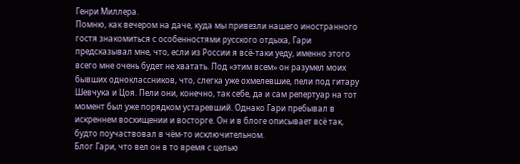Генри Миллера.
Помню, как вечером на даче, куда мы привезли нашего иностранного гостя знакомиться с особенностями русского отдыха, Гари предсказывал мне, что, если из России я всё-таки уеду, именно этого всего мне очень будет не хватать. Под «этим всем» он разумел моих бывших одноклассников, что, слегка уже охмелевшие, пели под гитару Шевчука и Цоя. Пели они, конечно, так себе, да и сам репертуар на тот момент был уже порядком устаревший. Однако Гари пребывал в искреннем восхищении и восторге. Он и в блоге описывает всё так, будто поучаствовал в чём-то исключительном.
Блог Гари, что вел он в то время с целью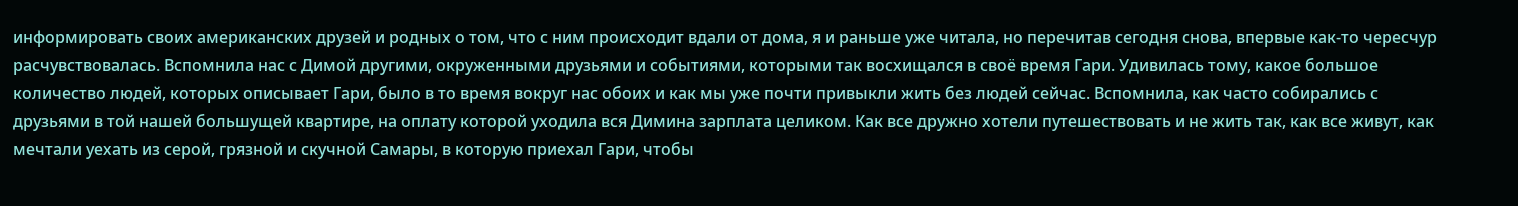информировать своих американских друзей и родных о том, что с ним происходит вдали от дома, я и раньше уже читала, но перечитав сегодня снова, впервые как-то чересчур расчувствовалась. Вспомнила нас с Димой другими, окруженными друзьями и событиями, которыми так восхищался в своё время Гари. Удивилась тому, какое большое количество людей, которых описывает Гари, было в то время вокруг нас обоих и как мы уже почти привыкли жить без людей сейчас. Вспомнила, как часто собирались с друзьями в той нашей большущей квартире, на оплату которой уходила вся Димина зарплата целиком. Как все дружно хотели путешествовать и не жить так, как все живут, как мечтали уехать из серой, грязной и скучной Самары, в которую приехал Гари, чтобы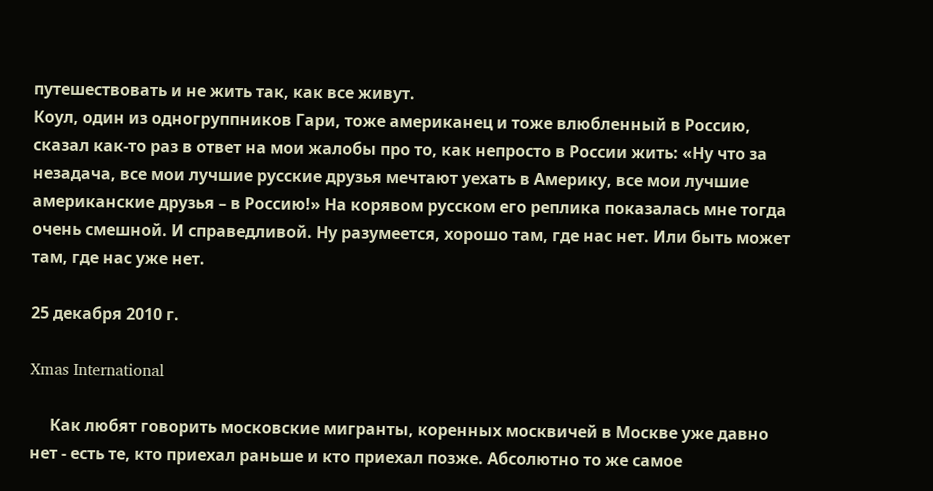путешествовать и не жить так, как все живут.
Коул, один из одногруппников Гари, тоже американец и тоже влюбленный в Россию, сказал как-то раз в ответ на мои жалобы про то, как непросто в России жить: «Ну что за незадача, все мои лучшие русские друзья мечтают уехать в Америку, все мои лучшие американские друзья – в Россию!» На корявом русском его реплика показалась мне тогда очень смешной. И справедливой. Ну разумеется, хорошо там, где нас нет. Или быть может там, где нас уже нет.

25 декабря 2010 г.

Xmas International

     Как любят говорить московские мигранты, коренных москвичей в Москве уже давно нет - есть те, кто приехал раньше и кто приехал позже. Абсолютно то же самое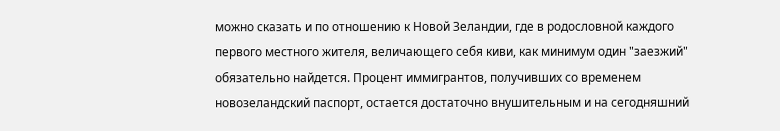можно сказать и по отношению к Новой Зеландии, где в родословной каждого первого местного жителя, величающего себя киви, как минимум один "заезжий" обязательно найдется. Процент иммигрантов, получивших со временем новозеландский паспорт, остается достаточно внушительным и на сегодняшний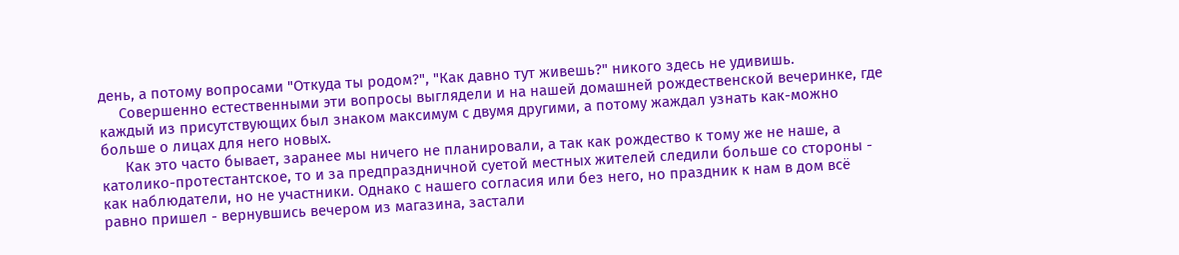день, а потому вопросами "Откуда ты родом?", "Как давно тут живешь?" никого здесь не удивишь.
     Совершенно естественными эти вопросы выглядели и на нашей домашней рождественской вечеринке, где каждый из присутствующих был знаком максимум с двумя другими, а потому жаждал узнать как-можно больше о лицах для него новых.
      Как это часто бывает, заранее мы ничего не планировали, а так как рождество к тому же не наше, а католико-протестантское, то и за предпраздничной суетой местных жителей следили больше со стороны - как наблюдатели, но не участники. Однако с нашего согласия или без него, но праздник к нам в дом всё равно пришел - вернувшись вечером из магазина, застали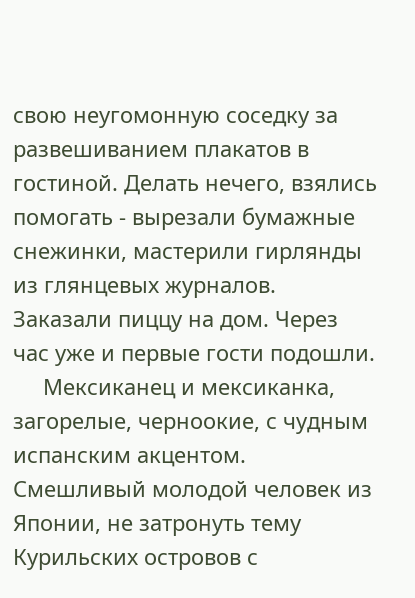свою неугомонную соседку за развешиванием плакатов в гостиной. Делать нечего, взялись помогать - вырезали бумажные снежинки, мастерили гирлянды из глянцевых журналов. Заказали пиццу на дом. Через час уже и первые гости подошли.
     Мексиканец и мексиканка, загорелые, черноокие, с чудным испанским акцентом. Смешливый молодой человек из Японии, не затронуть тему Курильских островов с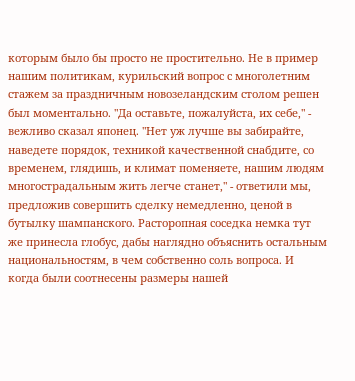которым было бы просто не простительно. Не в пример нашим политикам, курильский вопрос с многолетним стажем за праздничным новозеландским столом решен был моментально. "Да оставьте, пожалуйста, их себе," - вежливо сказал японец. "Нет уж лучше вы забирайте, наведете порядок, техникой качественной снабдите, со временем, глядишь, и климат поменяете, нашим людям многострадальным жить легче станет," - ответили мы, предложив совершить сделку немедленно, ценой в бутылку шампанского. Расторопная соседка немка тут же принесла глобус, дабы наглядно объяснить остальным национальностям, в чем собственно соль вопроса. И когда были соотнесены размеры нашей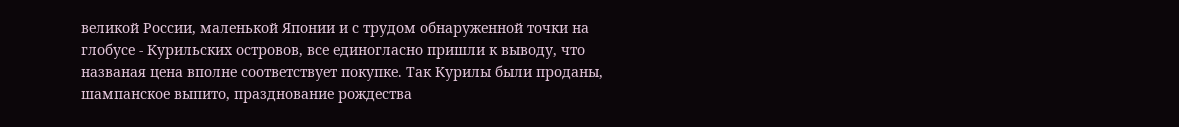великой России, маленькой Японии и с трудом обнаруженной точки на глобусе - Курильских островов, все единогласно пришли к выводу, что названая цена вполне соответствует покупке. Так Курилы были проданы, шампанское выпито, празднование рождества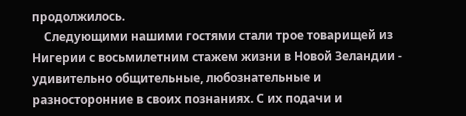продолжилось.
    Следующими нашими гостями стали трое товарищей из Нигерии с восьмилетним стажем жизни в Новой Зеландии - удивительно общительные, любознательные и разносторонние в своих познаниях. С их подачи и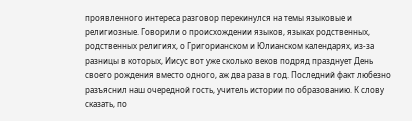проявленного интереса разговор перекинулся на темы языковые и религиозные. Говорили о происхождении языков, языках родственных, родственных религиях, о Григорианском и Юлианском календарях, из-за разницы в которых, Иисус вот уже сколько веков подряд празднует День своего рождения вместо одного, аж два раза в год. Последний факт любезно разъяснил наш очередной гость, учитель истории по образованию. К слову сказать, по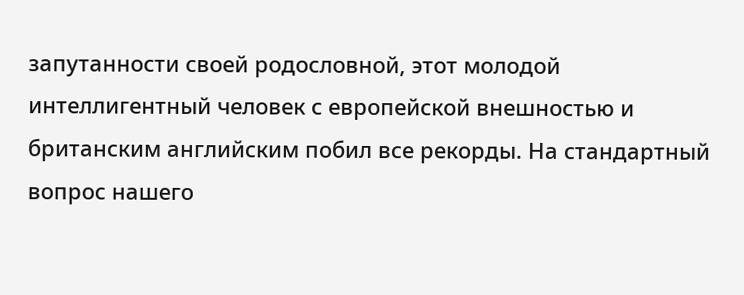запутанности своей родословной, этот молодой интеллигентный человек с европейской внешностью и британским английским побил все рекорды. На стандартный вопрос нашего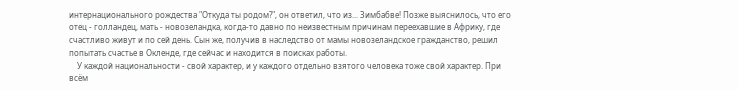интернационального рождества "Откуда ты родом?", он ответил, что из... Зимбабве! Позже выяснилось, что его отец - голландец, мать - новозеландка, когда-то давно по неизвестным причинам переехавшие в Африку, где счастливо живут и по сей день. Сын же, получив в наследство от мамы новозеландское гражданство, решил попытать счастье в Окленде, где сейчас и находится в поисках работы.
    У каждой национальности - свой характер, и у каждого отдельно взятого человека тоже свой характер. При всём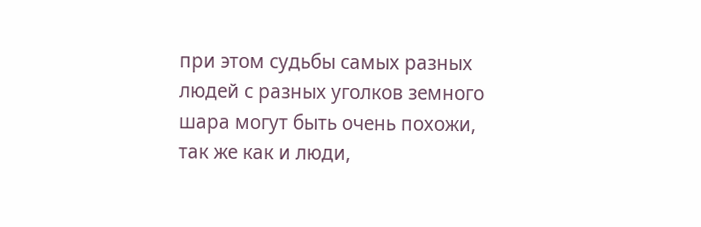при этом судьбы самых разных людей с разных уголков земного шара могут быть очень похожи, так же как и люди,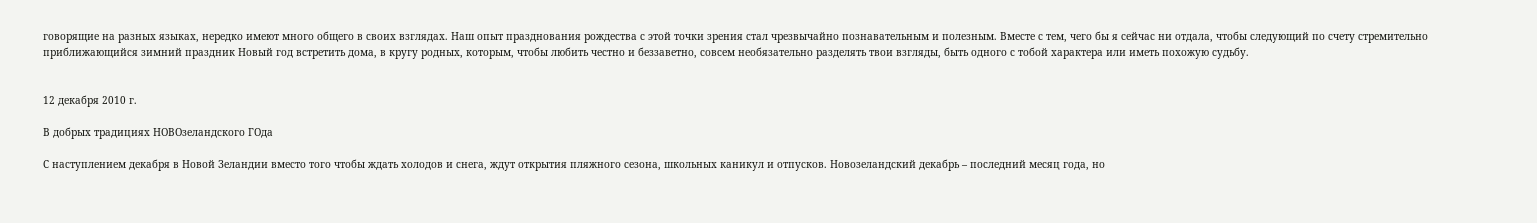говорящие на разных языках, нередко имеют много общего в своих взглядах. Наш опыт празднования рождества с этой точки зрения стал чрезвычайно познавательным и полезным. Вместе с тем, чего бы я сейчас ни отдала, чтобы следующий по счету стремительно приближающийся зимний праздник Новый год встретить дома, в кругу родных, которым, чтобы любить честно и беззаветно, совсем необязательно разделять твои взгляды, быть одного с тобой характера или иметь похожую судьбу.


12 декабря 2010 г.

В добрых традициях НОВОзеландского ГОда

С наступлением декабря в Новой Зеландии вместо того чтобы ждать холодов и снега, ждут открытия пляжного сезона, школьных каникул и отпусков. Новозеландский декабрь – последний месяц года, но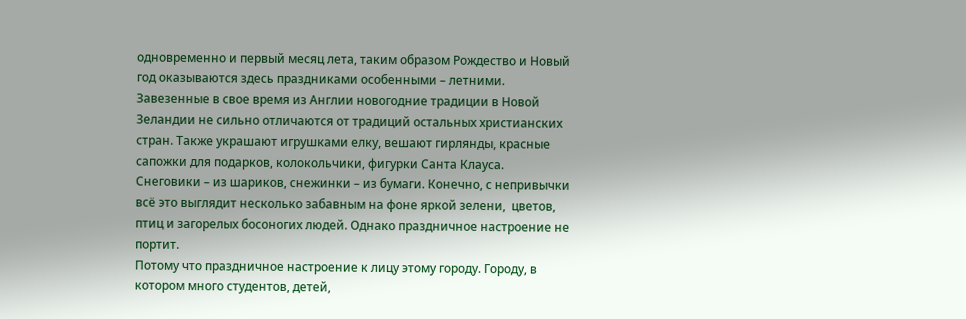одновременно и первый месяц лета, таким образом Рождество и Новый год оказываются здесь праздниками особенными – летними. Завезенные в свое время из Англии новогодние традиции в Новой Зеландии не сильно отличаются от традиций остальных христианских стран. Также украшают игрушками елку, вешают гирлянды, красные сапожки для подарков, колокольчики, фигурки Санта Клауса. Снеговики – из шариков, снежинки – из бумаги. Конечно, с непривычки всё это выглядит несколько забавным на фоне яркой зелени,  цветов, птиц и загорелых босоногих людей. Однако праздничное настроение не портит.
Потому что праздничное настроение к лицу этому городу. Городу, в котором много студентов, детей,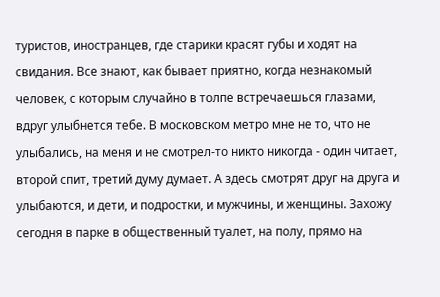туристов, иностранцев, где старики красят губы и ходят на свидания. Все знают, как бывает приятно, когда незнакомый человек, с которым случайно в толпе встречаешься глазами, вдруг улыбнется тебе. В московском метро мне не то, что не улыбались, на меня и не смотрел-то никто никогда - один читает, второй спит, третий думу думает. А здесь смотрят друг на друга и улыбаются, и дети, и подростки, и мужчины, и женщины. Захожу сегодня в парке в общественный туалет, на полу, прямо на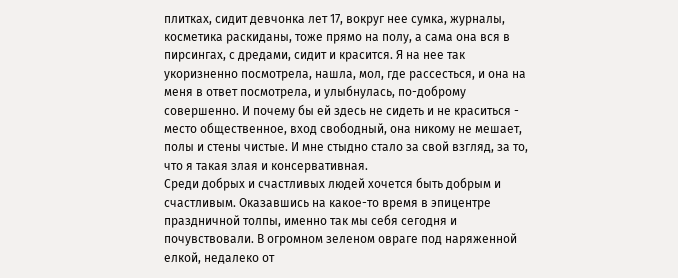плитках, сидит девчонка лет 17, вокруг нее сумка, журналы, косметика раскиданы, тоже прямо на полу, а сама она вся в пирсингах, с дредами, сидит и красится. Я на нее так укоризненно посмотрела, нашла, мол, где рассесться, и она на меня в ответ посмотрела, и улыбнулась, по-доброму совершенно. И почему бы ей здесь не сидеть и не краситься - место общественное, вход свободный, она никому не мешает, полы и стены чистые. И мне стыдно стало за свой взгляд, за то, что я такая злая и консервативная.
Среди добрых и счастливых людей хочется быть добрым и счастливым. Оказавшись на какое-то время в эпицентре праздничной толпы, именно так мы себя сегодня и почувствовали. В огромном зеленом овраге под наряженной елкой, недалеко от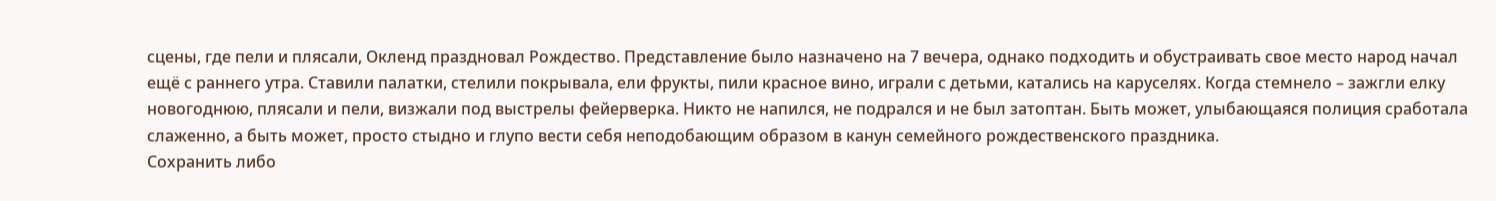сцены, где пели и плясали, Окленд праздновал Рождество. Представление было назначено на 7 вечера, однако подходить и обустраивать свое место народ начал ещё с раннего утра. Ставили палатки, стелили покрывала, ели фрукты, пили красное вино, играли с детьми, катались на каруселях. Когда стемнело – зажгли елку новогоднюю, плясали и пели, визжали под выстрелы фейерверка. Никто не напился, не подрался и не был затоптан. Быть может, улыбающаяся полиция сработала слаженно, а быть может, просто стыдно и глупо вести себя неподобающим образом в канун семейного рождественского праздника.
Сохранить либо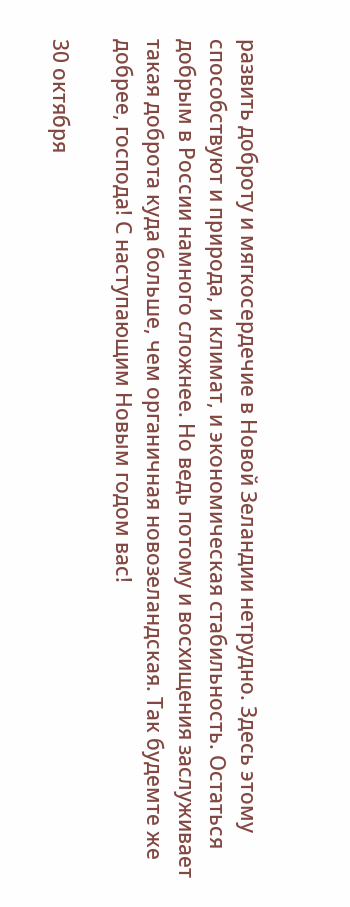развить доброту и мягкосердечие в Новой Зеландии нетрудно. Здесь этому способствуют и природа, и климат, и экономическая стабильность. Остаться добрым в России намного сложнее. Но ведь потому и восхищения заслуживает такая доброта куда больше, чем органичная новозеландская. Так будемте же добрее, господа! С наступающим Новым годом вас!

30 октября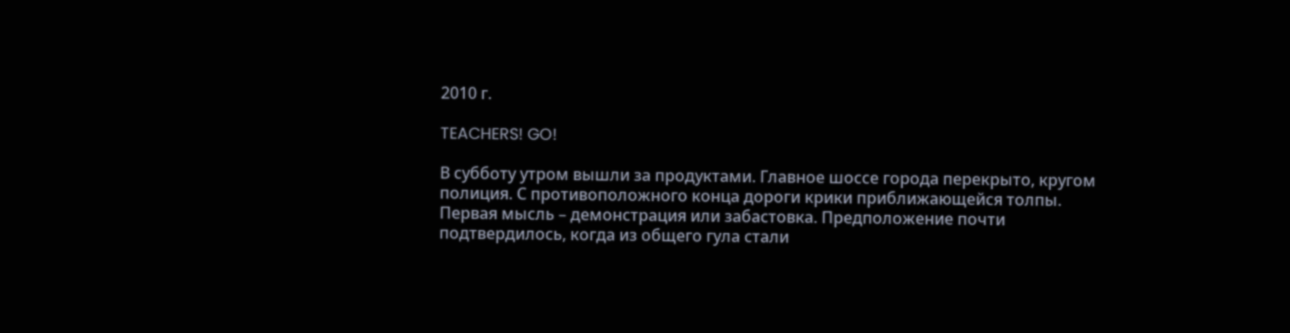2010 г.

TEACHERS! GO!

В субботу утром вышли за продуктами. Главное шоссе города перекрыто, кругом полиция. С противоположного конца дороги крики приближающейся толпы. Первая мысль – демонстрация или забастовка. Предположение почти подтвердилось, когда из общего гула стали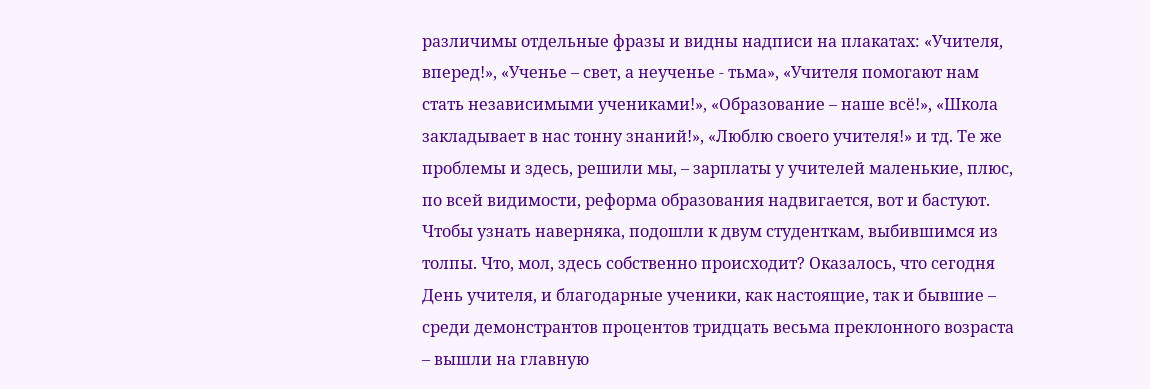различимы отдельные фразы и видны надписи на плакатах: «Учителя, вперед!», «Ученье – свет, а неученье - тьма», «Учителя помогают нам стать независимыми учениками!», «Образование – наше всё!», «Школа закладывает в нас тонну знаний!», «Люблю своего учителя!» и тд. Те же проблемы и здесь, решили мы, – зарплаты у учителей маленькие, плюс, по всей видимости, реформа образования надвигается, вот и бастуют. Чтобы узнать наверняка, подошли к двум студенткам, выбившимся из толпы. Что, мол, здесь собственно происходит? Оказалось, что сегодня День учителя, и благодарные ученики, как настоящие, так и бывшие – среди демонстрантов процентов тридцать весьма преклонного возраста – вышли на главную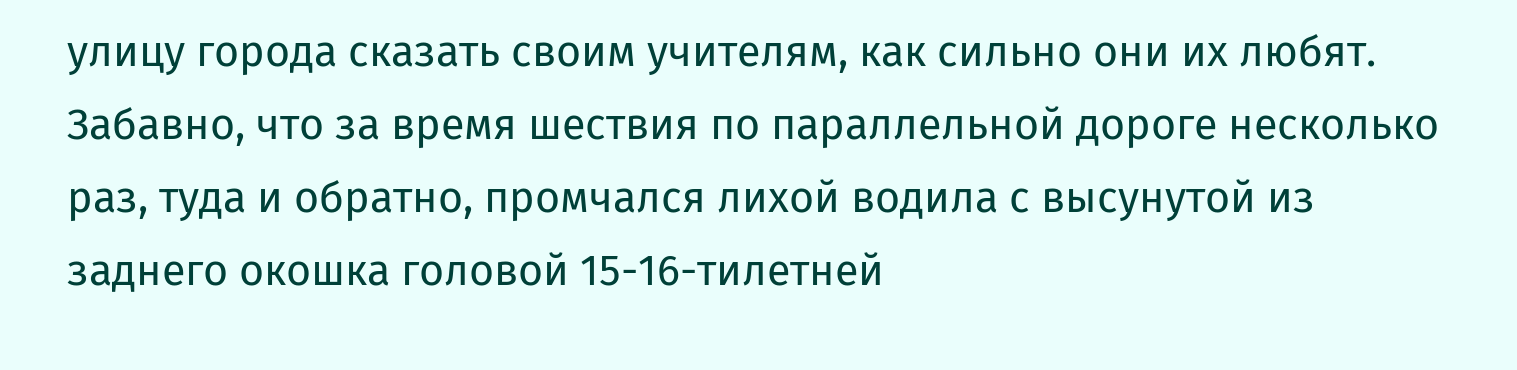улицу города сказать своим учителям, как сильно они их любят.
Забавно, что за время шествия по параллельной дороге несколько раз, туда и обратно, промчался лихой водила с высунутой из заднего окошка головой 15-16-тилетней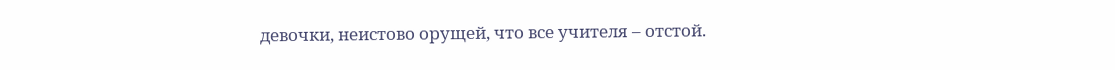девочки, неистово орущей, что все учителя – отстой.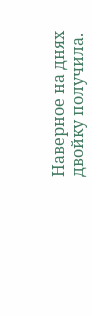Наверное на днях двойку получила.